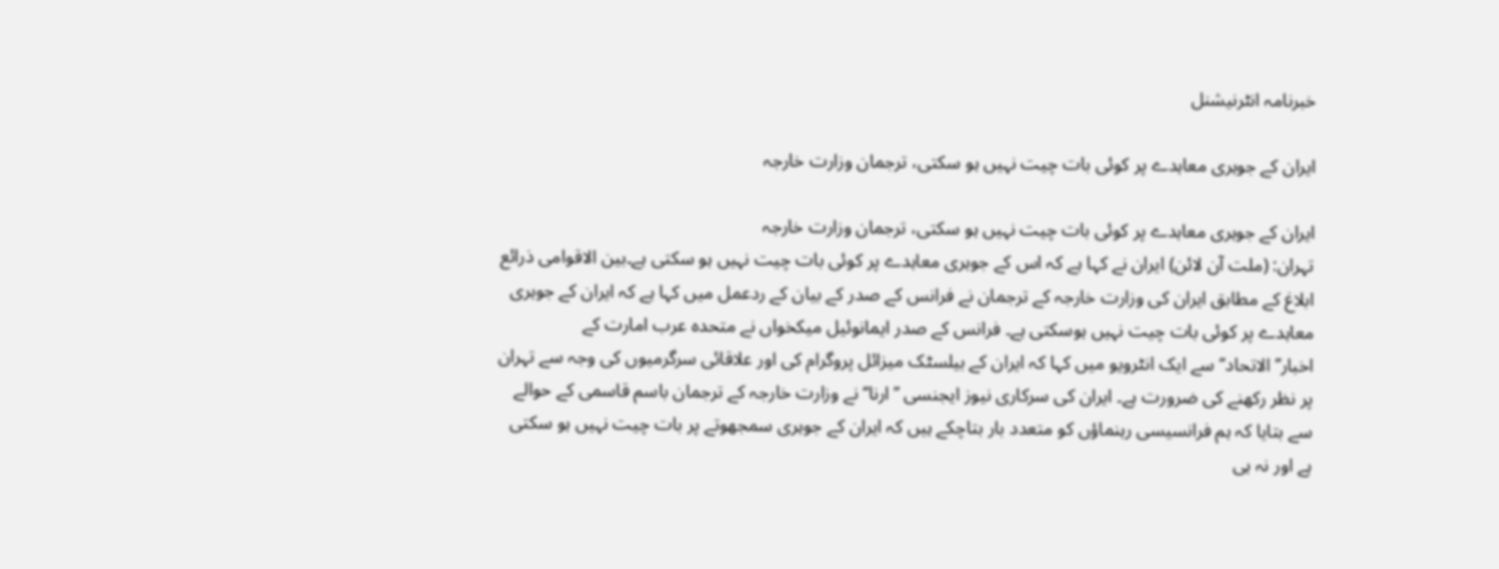خبرنامہ انٹرنیشنل

ایران کے جوہری معاہدے پر کوئی بات چیت نہیں ہو سکتی، ترجمان وزارت خارجہ

ایران کے جوہری معاہدے پر کوئی بات چیت نہیں ہو سکتی، ترجمان وزارت خارجہ
تہران: (ملت آن لائن) ایران نے کہا ہے کہ اس کے جوہری معاہدے پر کوئی بات چیت نہیں ہو سکتی ہے۔بین الاقوامی ذرائع ابلاغ کے مطابق ایران کی وزارت خارجہ کے ترجمان نے فرانس کے صدر کے بیان کے ردعمل میں کہا ہے کہ ایران کے جوہری معاہدے پر کوئی بات چیت نہیں ہوسکتی ہے۔ فرانس کے صدر ایمانوئیل میکخواں نے متحدہ عرب امارت کے اخبار’’الاتحاد‘‘ سے ایک انٹرویو میں کہا کہ ایران کے بیلسٹک میزائل پروگرام کی اور علاقائی سرگرمیوں کی وجہ سے تہران پر نظر رکھنے کی ضرورت ہے۔ ایران کی سرکاری نیوز ایجنسی ’’ارنا‘‘ نے وزارت خارجہ کے ترجمان باسم قاسمی کے حوالے سے بتایا کہ ہم فرانسیسی رہنماؤں کو متعدد بار بتاچکے ہیں کہ ایران کے جوہری سمجھوتے پر بات چیت نہیں ہو سکتی ہے اور نہ ہی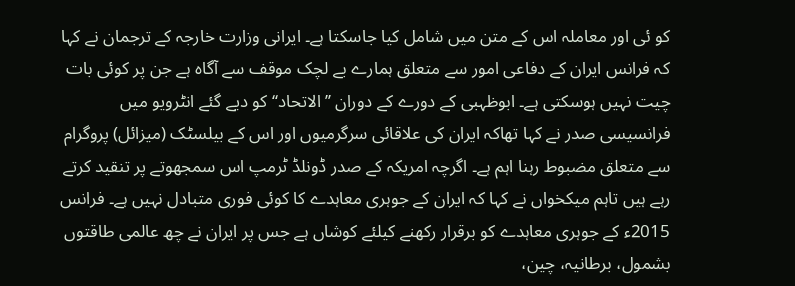کو ئی اور معاملہ اس کے متن میں شامل کیا جاسکتا ہے۔ ایرانی وزارت خارجہ کے ترجمان نے کہا کہ فرانس ایران کے دفاعی امور سے متعلق ہمارے بے لچک موقف سے آگاہ ہے جن پر کوئی بات چیت نہیں ہوسکتی ہے۔ ابوظہبی کے دورے کے دوران ’’الاتحاد‘‘ کو دیے گئے انٹرویو میں فرانسیسی صدر نے کہا تھاکہ ایران کی علاقائی سرگرمیوں اور اس کے بیلسٹک (میزائل) پروگرام سے متعلق مضبوط رہنا اہم ہے۔ اگرچہ امریکہ کے صدر ڈونلڈ ٹرمپ اس سمجھوتے پر تنقید کرتے رہے ہیں تاہم میکخواں نے کہا کہ ایران کے جوہری معاہدے کا کوئی فوری متبادل نہیں ہے۔ فرانس 2015ء کے جوہری معاہدے کو برقرار رکھنے کیلئے کوشاں ہے جس پر ایران نے چھ عالمی طاقتوں بشمول، برطانیہ، چین،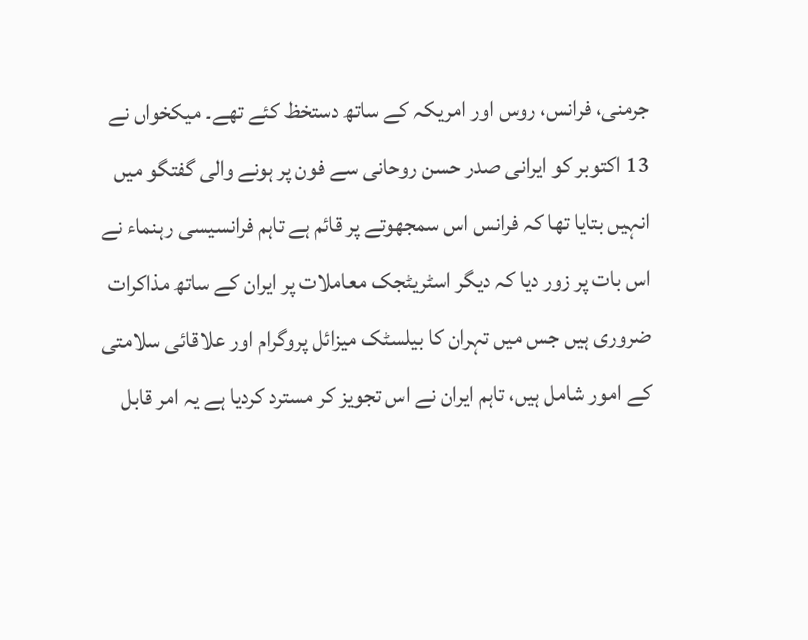جرمنی، فرانس، روس اور امریکہ کے ساتھ دستخظ کئے تھے۔ میکخواں نے 13 اکتوبر کو ایرانی صدر حسن روحانی سے فون پر ہونے والی گفتگو میں انہیں بتایا تھا کہ فرانس اس سمجھوتے پر قائم ہے تاہم فرانسیسی رہنماء نے اس بات پر زور دیا کہ دیگر اسٹریٹجک معاملات پر ایران کے ساتھ مذاکرات ضروری ہیں جس میں تہران کا بیلسٹک میزائل پروگرام اور علاقائی سلامتی کے امور شامل ہیں، تاہم ایران نے اس تجویز کر مسترد کردیا ہے یہ امر قابل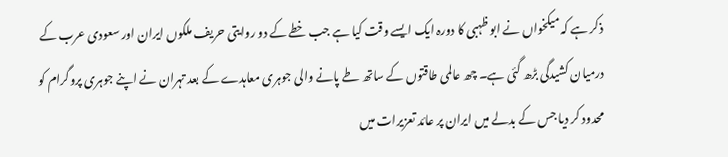ذکر ہے کہ میکخواں نے ابو ظہبی کا دورہ ایک ایسے وقت کیا ہے جب خطے کے دو روایتی حریف ملکوں ایران اور سعودی عرب کے درمیان کشیدگی بڑھ گئی ہے۔ چھ عالمی طاقتوں کے ساتھ طے پانے والی جوہری معاہدے کے بعد تہران نے اپنے جوہری پروگرام کو محدود کر دیا جس کے بدلے میں ایران پر عائد تعزیرات میں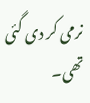نرمی کر دی گئی تھی۔